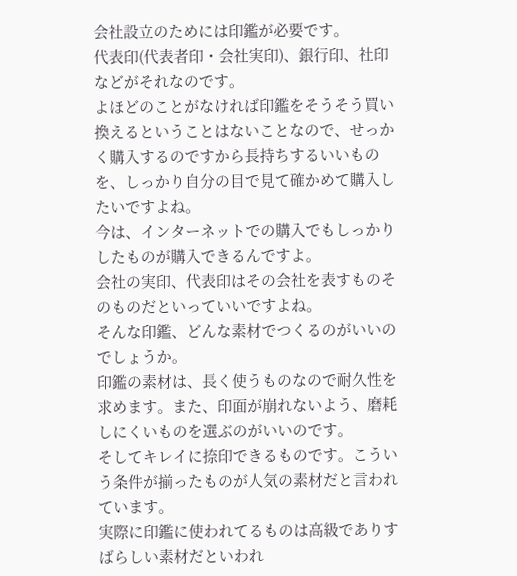会社設立のためには印鑑が必要です。
代表印(代表者印・会社実印)、銀行印、社印などがそれなのです。
よほどのことがなければ印鑑をそうそう買い換えるということはないことなので、せっかく購入するのですから長持ちするいいものを、しっかり自分の目で見て確かめて購入したいですよね。
今は、インターネットでの購入でもしっかりしたものが購入できるんですよ。
会社の実印、代表印はその会社を表すものそのものだといっていいですよね。
そんな印鑑、どんな素材でつくるのがいいのでしょうか。
印鑑の素材は、長く使うものなので耐久性を求めます。また、印面が崩れないよう、磨耗しにくいものを選ぶのがいいのです。
そしてキレイに捺印できるものです。こういう条件が揃ったものが人気の素材だと言われています。
実際に印鑑に使われてるものは高級でありすばらしい素材だといわれ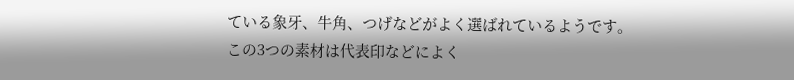ている象牙、牛角、つげなどがよく選ばれているようです。
この3つの素材は代表印などによく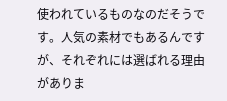使われているものなのだそうです。人気の素材でもあるんですが、それぞれには選ばれる理由がありま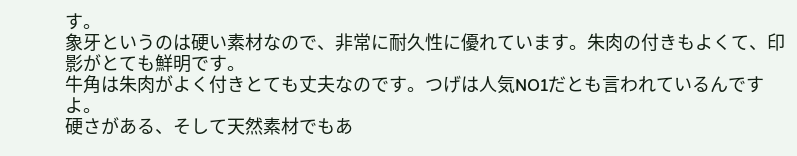す。
象牙というのは硬い素材なので、非常に耐久性に優れています。朱肉の付きもよくて、印影がとても鮮明です。
牛角は朱肉がよく付きとても丈夫なのです。つげは人気NO1だとも言われているんですよ。
硬さがある、そして天然素材でもあ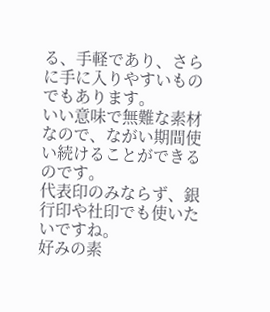る、手軽であり、さらに手に入りやすいものでもあります。
いい意味で無難な素材なので、ながい期間使い続けることができるのです。
代表印のみならず、銀行印や社印でも使いたいですね。
好みの素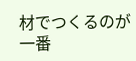材でつくるのが一番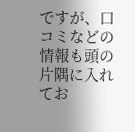ですが、口コミなどの情報も頭の片隅に入れてお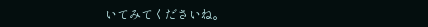いてみてくださいね。